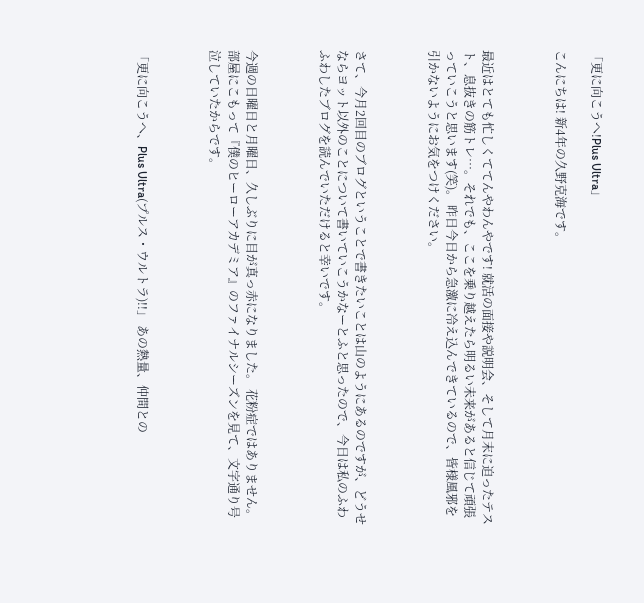「更に向こうへ!Plus Ultra」

こんにちは! 新4年の久野克海です。



最近はとても忙しくててんやわんやです! 就活の面接や説明会、そして月末に迫ったテスト、息抜きの筋トレ…。それでも、ここを乗り越えたら明るい未来があると信じて頑張っていこうと思います(笑)。 昨日今日から急激に冷え込んできているので、皆様風邪を引かないようにお気をつけください。



さて、今月2回目のブログということで書きたいことは山のようにあるのですが、どうせならヨット以外のことについて書いていこうかなーとふと思ったので、今日は私のふわふわしたブログを読んでいただけると幸いです。



今週の日曜日と月曜日、久しぶりに目が真っ赤になりました。 花粉症ではありません。部屋にこもって『僕のヒーローアカデミア』のファイナルシーズンを見て、文字通り号泣していたからです。



「更に向こうへ、Plus Ultra(プルス・ウルトラ)!!」 あの熱量、仲間との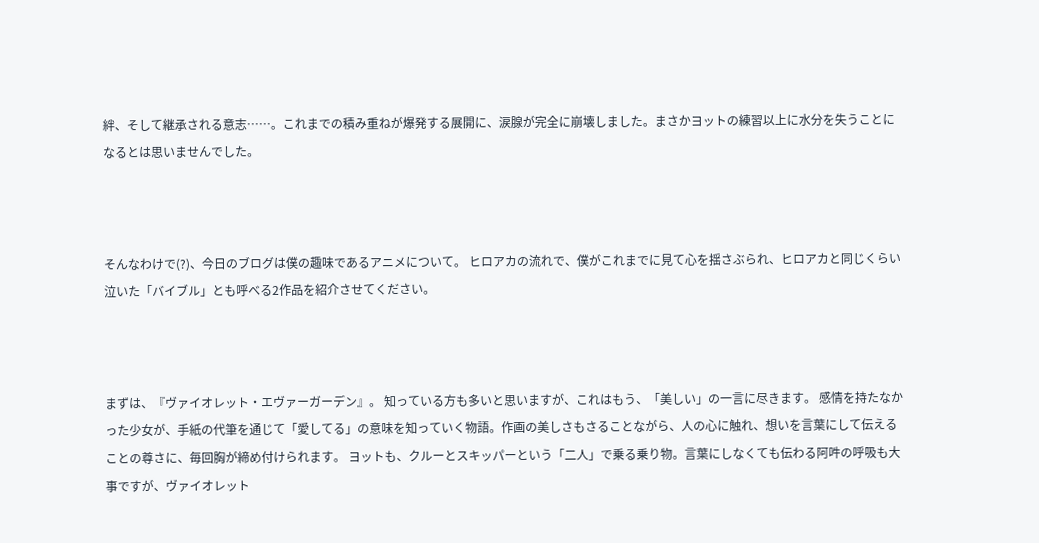絆、そして継承される意志……。これまでの積み重ねが爆発する展開に、涙腺が完全に崩壊しました。まさかヨットの練習以上に水分を失うことになるとは思いませんでした。



そんなわけで(?)、今日のブログは僕の趣味であるアニメについて。 ヒロアカの流れで、僕がこれまでに見て心を揺さぶられ、ヒロアカと同じくらい泣いた「バイブル」とも呼べる2作品を紹介させてください。



まずは、『ヴァイオレット・エヴァーガーデン』。 知っている方も多いと思いますが、これはもう、「美しい」の一言に尽きます。 感情を持たなかった少女が、手紙の代筆を通じて「愛してる」の意味を知っていく物語。作画の美しさもさることながら、人の心に触れ、想いを言葉にして伝えることの尊さに、毎回胸が締め付けられます。 ヨットも、クルーとスキッパーという「二人」で乗る乗り物。言葉にしなくても伝わる阿吽の呼吸も大事ですが、ヴァイオレット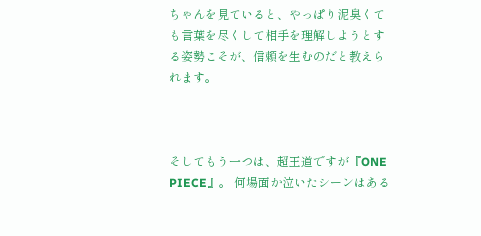ちゃんを見ていると、やっぱり泥臭くても言葉を尽くして相手を理解しようとする姿勢こそが、信頼を生むのだと教えられます。



そしてもう一つは、超王道ですが『ONE PIECE』。 何場面か泣いたシーンはある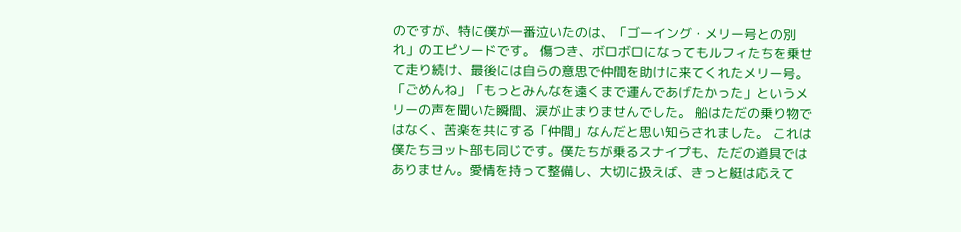のですが、特に僕が一番泣いたのは、「ゴーイング・メリー号との別れ」のエピソードです。 傷つき、ボロボロになってもルフィたちを乗せて走り続け、最後には自らの意思で仲間を助けに来てくれたメリー号。「ごめんね」「もっとみんなを遠くまで運んであげたかった」というメリーの声を聞いた瞬間、涙が止まりませんでした。 船はただの乗り物ではなく、苦楽を共にする「仲間」なんだと思い知らされました。 これは僕たちヨット部も同じです。僕たちが乗るスナイプも、ただの道具ではありません。愛情を持って整備し、大切に扱えば、きっと艇は応えて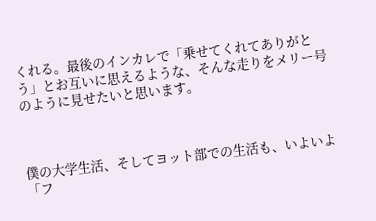くれる。最後のインカレで「乗せてくれてありがとう」とお互いに思えるような、そんな走りをメリー号のように見せたいと思います。



僕の大学生活、そしてヨット部での生活も、いよいよ「フ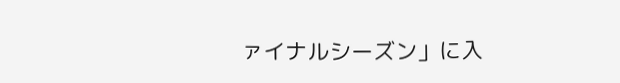ァイナルシーズン」に入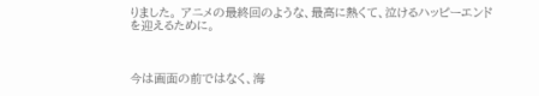りました。 アニメの最終回のような、最高に熱くて、泣けるハッピーエンドを迎えるために。



今は画面の前ではなく、海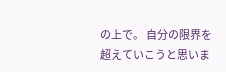の上で。 自分の限界を超えていこうと思いま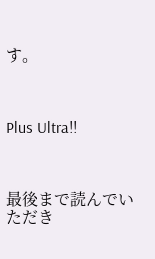す。



Plus Ultra!!



最後まで読んでいただき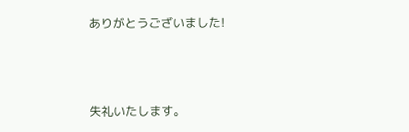ありがとうございました!



失礼いたします。